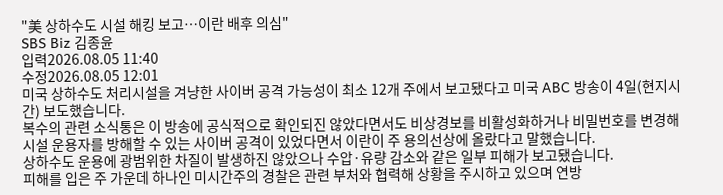"美 상하수도 시설 해킹 보고…이란 배후 의심"
SBS Biz 김종윤
입력2026.08.05 11:40
수정2026.08.05 12:01
미국 상하수도 처리시설을 겨냥한 사이버 공격 가능성이 최소 12개 주에서 보고됐다고 미국 ABC 방송이 4일(현지시간) 보도했습니다.
복수의 관련 소식통은 이 방송에 공식적으로 확인되진 않았다면서도 비상경보를 비활성화하거나 비밀번호를 변경해 시설 운용자를 방해할 수 있는 사이버 공격이 있었다면서 이란이 주 용의선상에 올랐다고 말했습니다.
상하수도 운용에 광범위한 차질이 발생하진 않았으나 수압·유량 감소와 같은 일부 피해가 보고됐습니다.
피해를 입은 주 가운데 하나인 미시간주의 경찰은 관련 부처와 협력해 상황을 주시하고 있으며 연방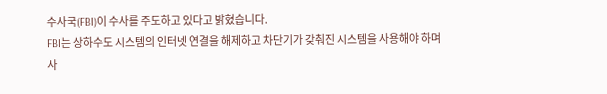수사국(FBI)이 수사를 주도하고 있다고 밝혔습니다.
FBI는 상하수도 시스템의 인터넷 연결을 해제하고 차단기가 갖춰진 시스템을 사용해야 하며 사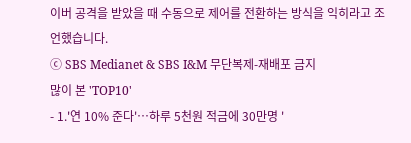이버 공격을 받았을 때 수동으로 제어를 전환하는 방식을 익히라고 조언했습니다.
ⓒ SBS Medianet & SBS I&M 무단복제-재배포 금지
많이 본 'TOP10'
- 1.'연 10% 준다'…하루 5천원 적금에 30만명 '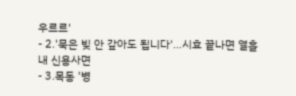우르르'
- 2.'묵은 빚 안 갚아도 됩니다'…시효 끝나면 열흘 내 신용사면
- 3.목동 '병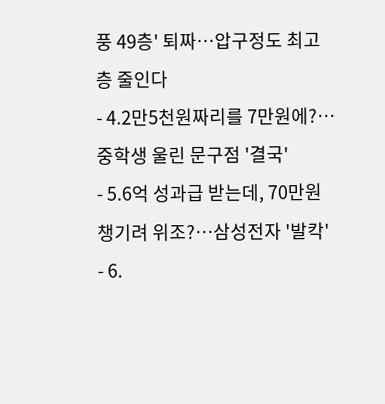풍 49층' 퇴짜…압구정도 최고층 줄인다
- 4.2만5천원짜리를 7만원에?…중학생 울린 문구점 '결국'
- 5.6억 성과급 받는데, 70만원 챙기려 위조?…삼성전자 '발칵'
- 6.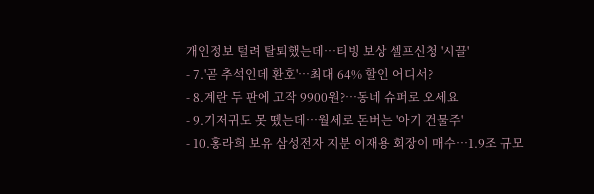개인정보 털려 탈퇴했는데…티빙 보상 셀프신청 '시끌'
- 7.'곧 추석인데 환호'…최대 64% 할인 어디서?
- 8.계란 두 판에 고작 9900원?…동네 슈퍼로 오세요
- 9.기저귀도 못 뗐는데…월세로 돈버는 '아기 건물주'
- 10.홍라희 보유 삼성전자 지분 이재용 회장이 매수…1.9조 규모